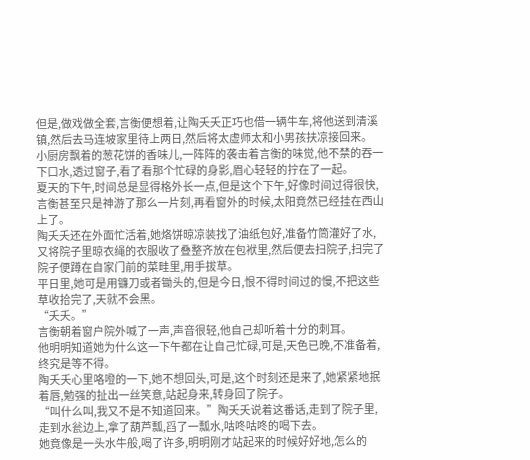但是,做戏做全套,言衡便想着,让陶夭夭正巧也借一辆牛车,将他送到清溪镇,然后去马连坡家里待上两日,然后将太虚师太和小男孩扶凉接回来。
小厨房飘着的葱花饼的香味儿,一阵阵的袭击着言衡的味觉,他不禁的吞一下口水,透过窗子,看了看那个忙碌的身影,眉心轻轻的拧在了一起。
夏天的下午,时间总是显得格外长一点,但是这个下午,好像时间过得很快,言衡甚至只是神游了那么一片刻,再看窗外的时候,太阳竟然已经挂在西山上了。
陶夭夭还在外面忙活着,她烙饼晾凉装找了油纸包好,准备竹筒灌好了水,又将院子里晾衣绳的衣服收了叠整齐放在包袱里,然后便去扫院子,扫完了院子便蹲在自家门前的菜畦里,用手拔草。
平日里,她可是用镰刀或者锄头的,但是今日,恨不得时间过的慢,不把这些草收拾完了,天就不会黑。
“夭夭。”
言衡朝着窗户院外喊了一声,声音很轻,他自己却听着十分的刺耳。
他明明知道她为什么这一下午都在让自己忙碌,可是,天色已晚,不准备着,终究是等不得。
陶夭夭心里咯噔的一下,她不想回头,可是,这个时刻还是来了,她紧紧地抿着唇,勉强的扯出一丝笑意,站起身来,转身回了院子。
“叫什么叫,我又不是不知道回来。”陶夭夭说着这番话,走到了院子里,走到水瓮边上,拿了葫芦瓢,舀了一瓢水,咕咚咕咚的喝下去。
她竟像是一头水牛般,喝了许多,明明刚才站起来的时候好好地,怎么的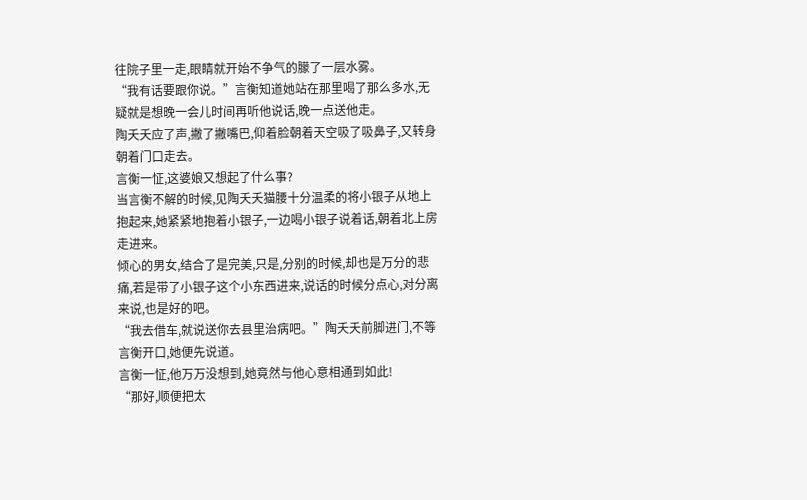往院子里一走,眼睛就开始不争气的朦了一层水雾。
“我有话要跟你说。”言衡知道她站在那里喝了那么多水,无疑就是想晚一会儿时间再听他说话,晚一点送他走。
陶夭夭应了声,撇了撇嘴巴,仰着脸朝着天空吸了吸鼻子,又转身朝着门口走去。
言衡一怔,这婆娘又想起了什么事?
当言衡不解的时候,见陶夭夭猫腰十分温柔的将小银子从地上抱起来,她紧紧地抱着小银子,一边喝小银子说着话,朝着北上房走进来。
倾心的男女,结合了是完美,只是,分别的时候,却也是万分的悲痛,若是带了小银子这个小东西进来,说话的时候分点心,对分离来说,也是好的吧。
“我去借车,就说送你去县里治病吧。”陶夭夭前脚进门,不等言衡开口,她便先说道。
言衡一怔,他万万没想到,她竟然与他心意相通到如此!
“那好,顺便把太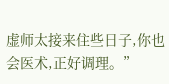虚师太接来住些日子,你也会医术,正好调理。”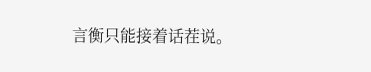言衡只能接着话茬说。